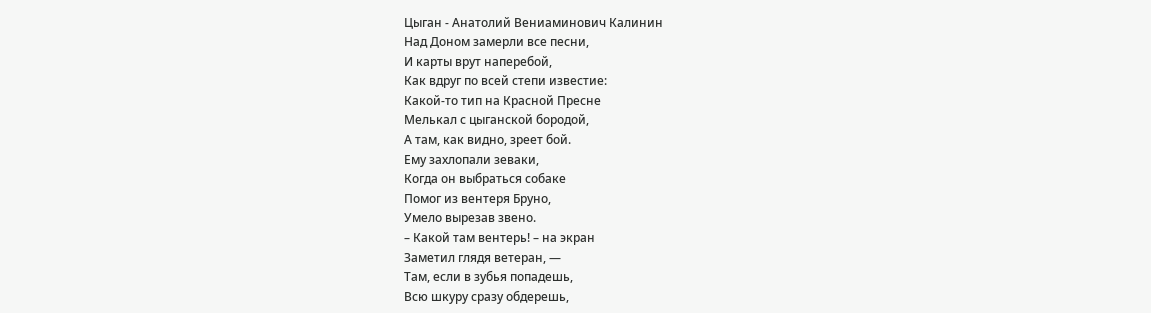Цыган - Анатолий Вениаминович Калинин
Над Доном замерли все песни,
И карты врут наперебой,
Как вдруг по всей степи известие:
Какой-то тип на Красной Пресне
Мелькал с цыганской бородой,
А там, как видно, зреет бой.
Ему захлопали зеваки,
Когда он выбраться собаке
Помог из вентеря Бруно,
Умело вырезав звено.
– Какой там вентерь! – на экран
Заметил глядя ветеран, —
Там, если в зубья попадешь,
Всю шкуру сразу обдерешь,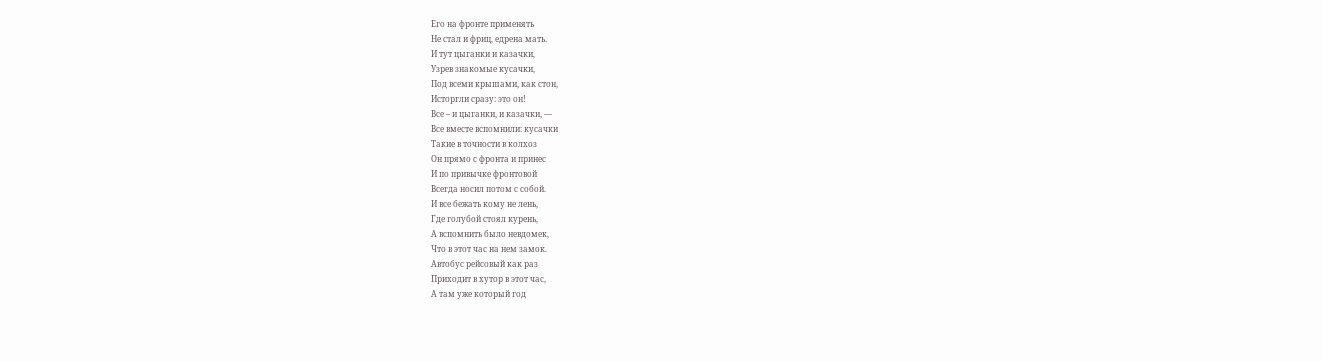Его на фронте применять
Не стал и фриц, едрена мать.
И тут цыганки и казачки,
Узрев знакомые кусачки,
Под всеми крышами, как стон,
Исторгли сразу: это он!
Все – и цыганки, и казачки, —
Все вместе вспомнили: кусачки
Такие в точности в колхоз
Он прямо с фронта и принес
И по привычке фронтовой
Всегда носил потом с собой.
И все бежать кому не лень,
Где голубой стоял курень,
А вспомнить было невдомек,
Что в этот час на нем замок.
Автобус рейсовый как раз
Приходит в хутор в этот час,
А там уже который год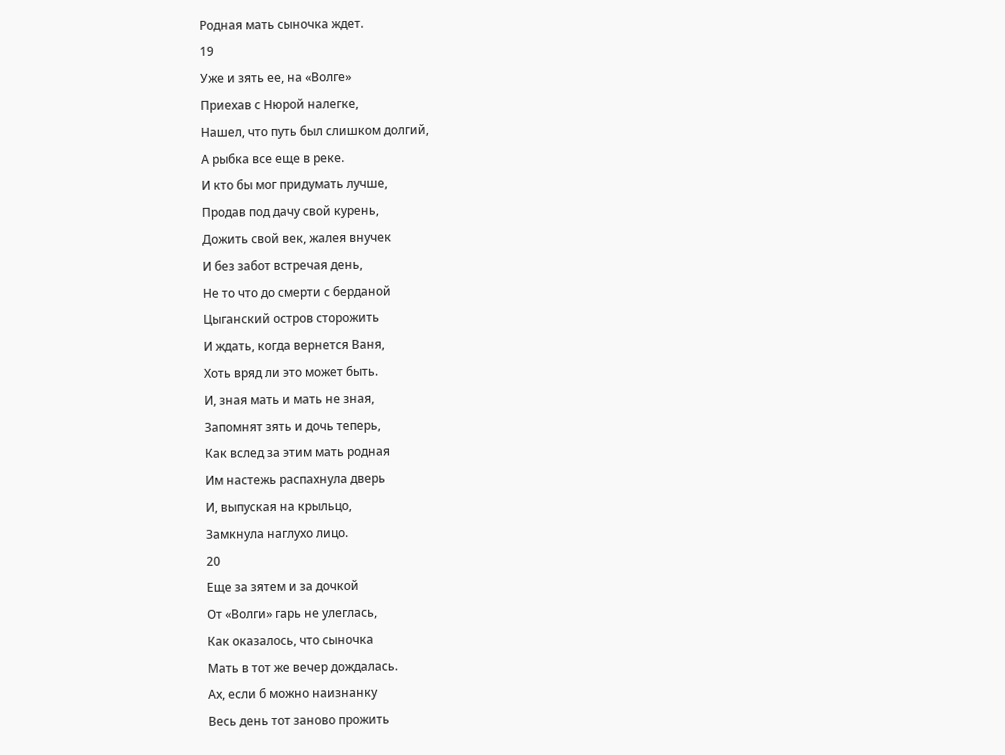Родная мать сыночка ждет.
19
Уже и зять ее, на «Волге»
Приехав с Нюрой налегке,
Нашел, что путь был слишком долгий,
А рыбка все еще в реке.
И кто бы мог придумать лучше,
Продав под дачу свой курень,
Дожить свой век, жалея внучек
И без забот встречая день,
Не то что до смерти с берданой
Цыганский остров сторожить
И ждать, когда вернется Ваня,
Хоть вряд ли это может быть.
И, зная мать и мать не зная,
Запомнят зять и дочь теперь,
Как вслед за этим мать родная
Им настежь распахнула дверь
И, выпуская на крыльцо,
Замкнула наглухо лицо.
20
Еще за зятем и за дочкой
От «Волги» гарь не улеглась,
Как оказалось, что сыночка
Мать в тот же вечер дождалась.
Ах, если б можно наизнанку
Весь день тот заново прожить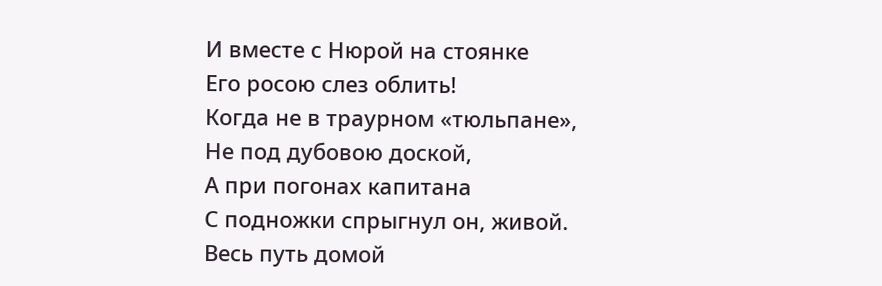И вместе с Нюрой на стоянке
Его росою слез облить!
Когда не в траурном «тюльпане»,
Не под дубовою доской,
А при погонах капитана
С подножки спрыгнул он, живой.
Весь путь домой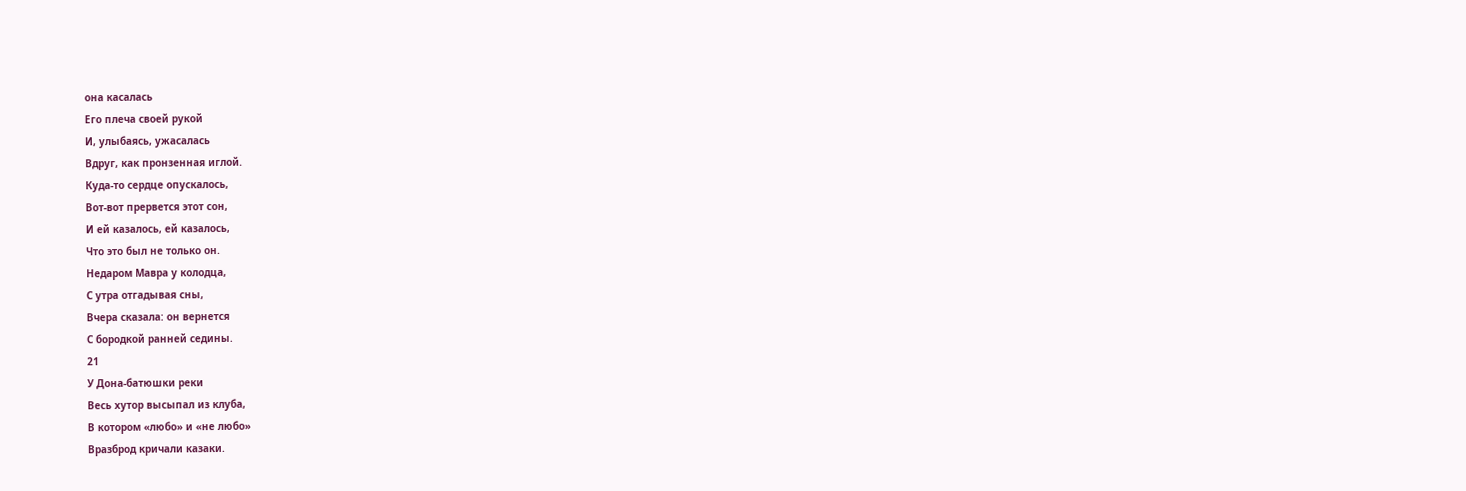она касалась
Его плеча своей рукой
И, улыбаясь, ужасалась
Вдруг, как пронзенная иглой.
Куда-то сердце опускалось,
Вот-вот прервется этот сон,
И ей казалось, ей казалось,
Что это был не только он.
Недаром Мавра у колодца,
С утра отгадывая сны,
Вчера сказала: он вернется
С бородкой ранней седины.
21
У Дона-батюшки реки
Весь хутор высыпал из клуба,
В котором «любо» и «не любо»
Вразброд кричали казаки.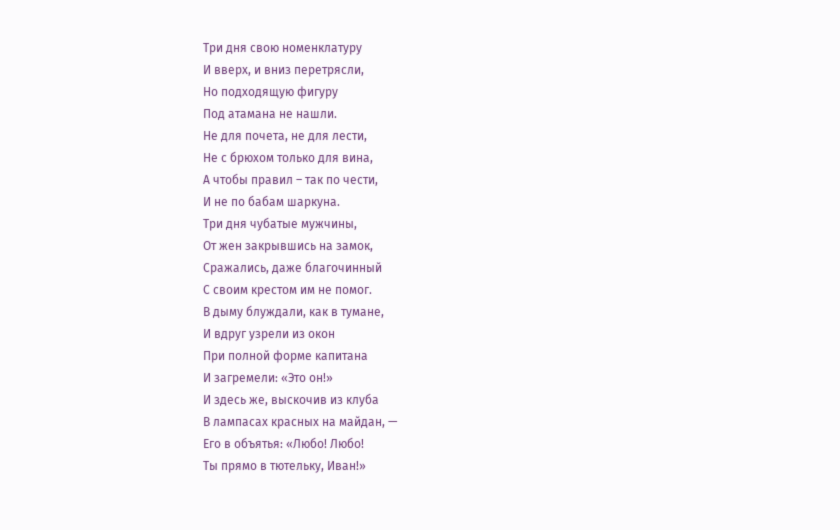Три дня свою номенклатуру
И вверх, и вниз перетрясли,
Но подходящую фигуру
Под атамана не нашли.
Не для почета, не для лести,
Не с брюхом только для вина,
А чтобы правил – так по чести,
И не по бабам шаркуна.
Три дня чубатые мужчины,
От жен закрывшись на замок,
Сражались, даже благочинный
С своим крестом им не помог.
В дыму блуждали, как в тумане,
И вдруг узрели из окон
При полной форме капитана
И загремели: «Это он!»
И здесь же, выскочив из клуба
В лампасах красных на майдан, —
Его в объятья: «Любо! Любо!
Ты прямо в тютельку, Иван!»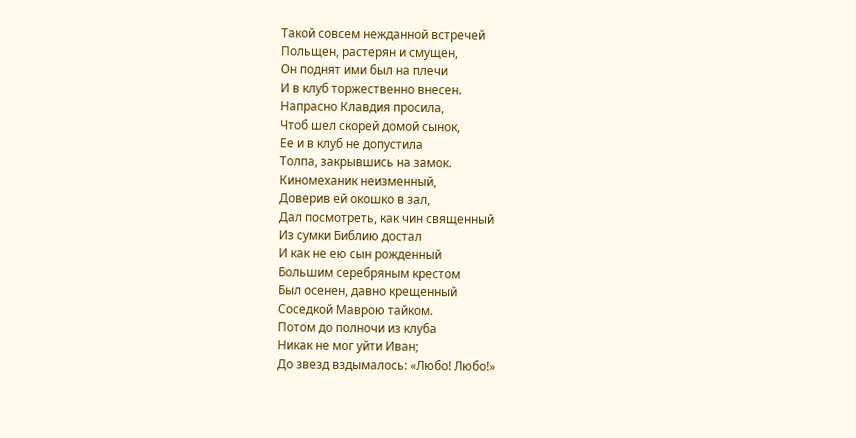Такой совсем нежданной встречей
Польщен, растерян и смущен,
Он поднят ими был на плечи
И в клуб торжественно внесен.
Напрасно Клавдия просила,
Чтоб шел скорей домой сынок,
Ее и в клуб не допустила
Толпа, закрывшись на замок.
Киномеханик неизменный,
Доверив ей окошко в зал,
Дал посмотреть, как чин священный
Из сумки Библию достал
И как не ею сын рожденный
Большим серебряным крестом
Был осенен, давно крещенный
Соседкой Маврою тайком.
Потом до полночи из клуба
Никак не мог уйти Иван;
До звезд вздымалось: «Любо! Любо!»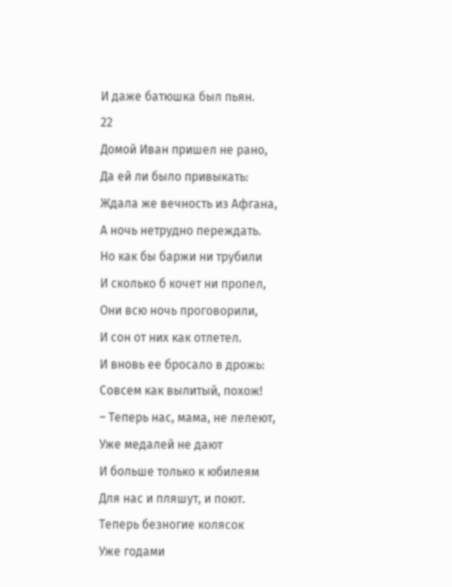И даже батюшка был пьян.
22
Домой Иван пришел не рано,
Да ей ли было привыкать:
Ждала же вечность из Афгана,
А ночь нетрудно переждать.
Но как бы баржи ни трубили
И сколько б кочет ни пропел,
Они всю ночь проговорили,
И сон от них как отлетел.
И вновь ее бросало в дрожь:
Совсем как вылитый, похож!
– Теперь нас, мама, не лелеют,
Уже медалей не дают
И больше только к юбилеям
Для нас и пляшут, и поют.
Теперь безногие колясок
Уже годами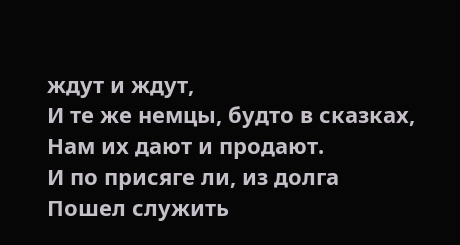ждут и ждут,
И те же немцы, будто в сказках,
Нам их дают и продают.
И по присяге ли, из долга
Пошел служить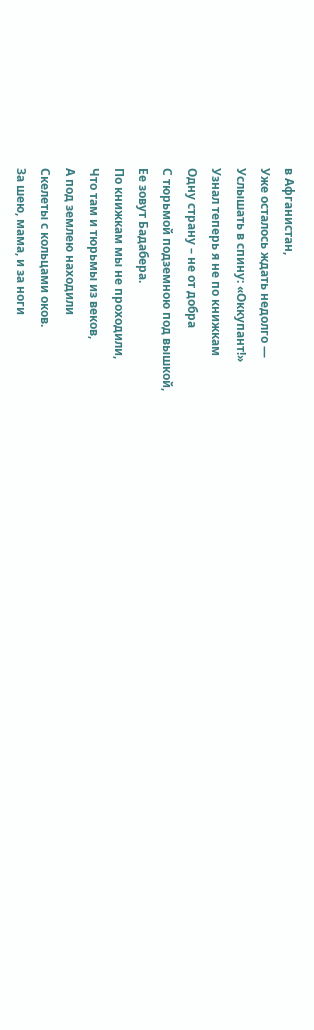в Афганистан,
Уже осталось ждать недолго —
Услышать в спину: «Оккупант!»
Узнал теперь я не по книжкам
Одну страну – не от добра
С тюрьмой подземною под вышкой,
Ее зовут Бадабера.
По книжкам мы не проходили,
Что там и тюрьмы из веков,
А под землею находили
Скелеты с кольцами оков.
За шею, мама, и за ноги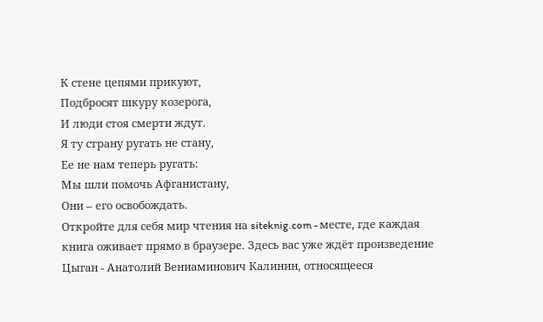К стене цепями прикуют,
Подбросят шкуру козерога,
И люди стоя смерти ждут.
Я ту страну ругать не стану,
Ее не нам теперь ругать:
Мы шли помочь Афганистану,
Они – его освобождать.
Откройте для себя мир чтения на siteknig.com - месте, где каждая книга оживает прямо в браузере. Здесь вас уже ждёт произведение Цыган - Анатолий Вениаминович Калинин, относящееся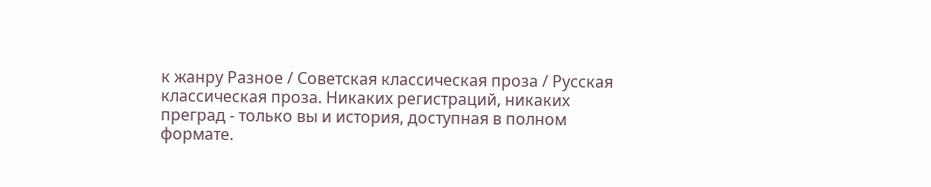к жанру Разное / Советская классическая проза / Русская классическая проза. Никаких регистраций, никаких преград - только вы и история, доступная в полном формате.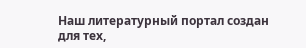Наш литературный портал создан для тех,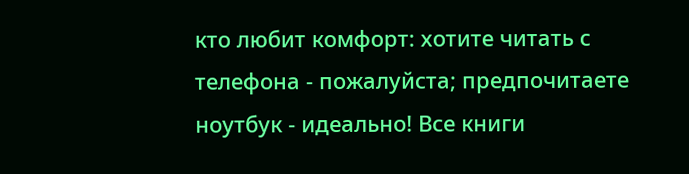кто любит комфорт: хотите читать с телефона - пожалуйста; предпочитаете ноутбук - идеально! Все книги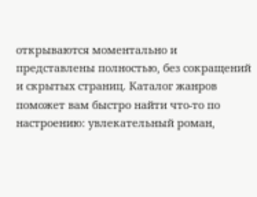открываются моментально и представлены полностью, без сокращений и скрытых страниц. Каталог жанров поможет вам быстро найти что-то по настроению: увлекательный роман,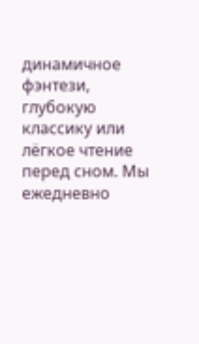динамичное фэнтези, глубокую классику или лёгкое чтение перед сном. Мы ежедневно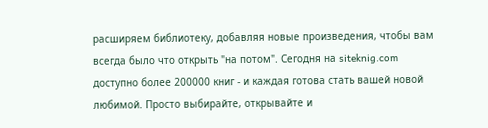расширяем библиотеку, добавляя новые произведения, чтобы вам всегда было что открыть "на потом". Сегодня на siteknig.com доступно более 200000 книг - и каждая готова стать вашей новой любимой. Просто выбирайте, открывайте и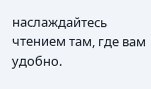наслаждайтесь чтением там, где вам удобно.